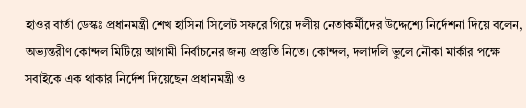হাওর বার্তা ডেস্কঃ প্রধানমন্ত্রী শেখ হাসিনা সিলেট সফরে গিয়ে দলীয় নেতাকর্মীদের উদ্দেশ্যে নির্দেশনা দিয়ে বলেন, অভ্যন্তরীণ কোন্দল মিটিয়ে আগামী নির্বাচনের জন্য প্রস্তুতি নিতে। কোন্দল, দলাদলি ভুলে নৌকা মার্কার পক্ষে সবাইকে এক থাকার নির্দেশ দিয়েছেন প্রধানমন্ত্রী ও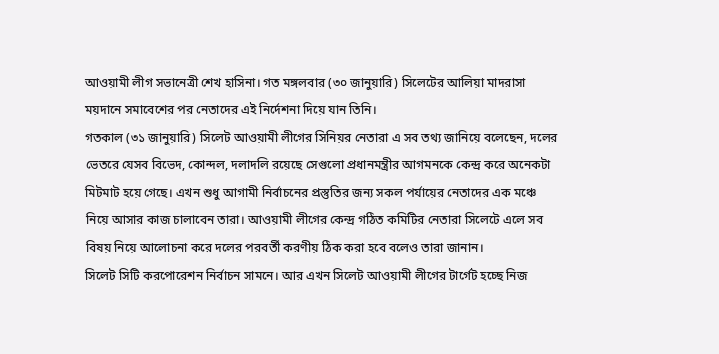আওয়ামী লীগ সভানেত্রী শেখ হাসিনা। গত মঙ্গলবার (৩০ জানুয়ারি) সিলেটের আলিয়া মাদরাসা ময়দানে সমাবেশের পর নেতাদের এই নির্দেশনা দিয়ে যান তিনি।
গতকাল (৩১ জানুয়ারি) সিলেট আওয়ামী লীগের সিনিয়র নেতারা এ সব তথ্য জানিয়ে বলেছেন, দলের ভেতরে যেসব বিভেদ, কোন্দল, দলাদলি রয়েছে সেগুলো প্রধানমন্ত্রীর আগমনকে কেন্দ্র করে অনেকটা মিটমাট হয়ে গেছে। এখন শুধু আগামী নির্বাচনের প্রস্তুতির জন্য সকল পর্যায়ের নেতাদের এক মঞ্চে নিয়ে আসার কাজ চালাবেন তারা। আওয়ামী লীগের কেন্দ্র গঠিত কমিটির নেতারা সিলেটে এলে সব বিষয় নিয়ে আলোচনা করে দলের পরবর্তী করণীয় ঠিক করা হবে বলেও তারা জানান।
সিলেট সিটি করপোরেশন নির্বাচন সামনে। আর এখন সিলেট আওয়ামী লীগের টার্গেট হচ্ছে নিজ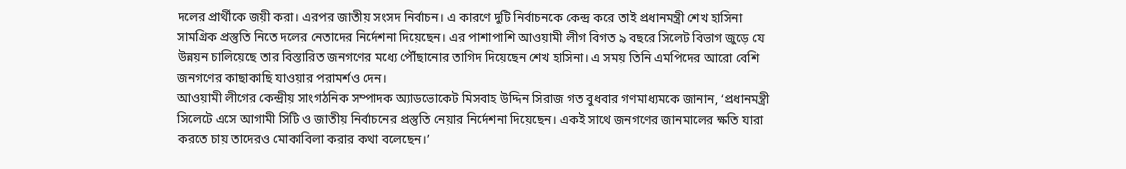দলের প্রার্থীকে জয়ী করা। এরপর জাতীয় সংসদ নির্বাচন। এ কারণে দুটি নির্বাচনকে কেন্দ্র করে তাই প্রধানমন্ত্রী শেখ হাসিনা সামগ্রিক প্রস্তুতি নিতে দলের নেতাদের নির্দেশনা দিয়েছেন। এর পাশাপাশি আওয়ামী লীগ বিগত ৯ বছরে সিলেট বিভাগ জুড়ে যে উন্নয়ন চালিয়েছে তার বিস্তারিত জনগণের মধ্যে পৌঁছানোর তাগিদ দিয়েছেন শেখ হাসিনা। এ সময় তিনি এমপিদের আরো বেশি জনগণের কাছাকাছি যাওয়ার পরামর্শও দেন।
আওয়ামী লীগের কেন্দ্রীয় সাংগঠনিক সম্পাদক অ্যাডভোকেট মিসবাহ উদ্দিন সিরাজ গত বুধবার গণমাধ্যমকে জানান, ‘প্রধানমন্ত্রী সিলেটে এসে আগামী সিটি ও জাতীয় নির্বাচনের প্রস্তুতি নেয়ার নির্দেশনা দিয়েছেন। একই সাথে জনগণের জানমালের ক্ষতি যারা করতে চায় তাদেরও মোকাবিলা করার কথা বলেছেন।’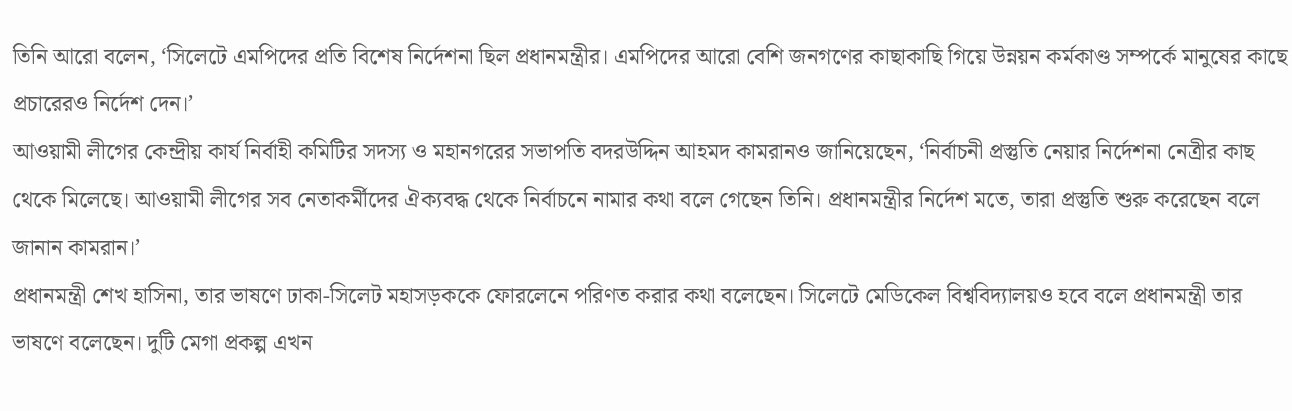তিনি আরো বলেন, ‘সিলেটে এমপিদের প্রতি বিশেষ নির্দেশনা ছিল প্রধানমন্ত্রীর। এমপিদের আরো বেশি জনগণের কাছাকাছি গিয়ে উন্নয়ন কর্মকাণ্ড সম্পর্কে মানুষের কাছে প্রচারেরও নির্দেশ দেন।’
আওয়ামী লীগের কেন্দ্রীয় কার্য নির্বাহী কমিটির সদস্য ও মহানগরের সভাপতি বদরউদ্দিন আহমদ কামরানও জানিয়েছেন, ‘নির্বাচনী প্রস্তুতি নেয়ার নির্দেশনা নেত্রীর কাছ থেকে মিলেছে। আওয়ামী লীগের সব নেতাকর্মীদের ঐক্যবদ্ধ থেকে নির্বাচনে নামার কথা বলে গেছেন তিনি। প্রধানমন্ত্রীর নির্দেশ মতে, তারা প্রস্তুতি শুরু করেছেন বলে জানান কামরান।’
প্রধানমন্ত্রী শেখ হাসিনা, তার ভাষণে ঢাকা-সিলেট মহাসড়ককে ফোরলেনে পরিণত করার কথা বলেছেন। সিলেটে মেডিকেল বিশ্ববিদ্যালয়ও হবে বলে প্রধানমন্ত্রী তার ভাষণে বলেছেন। দুটি মেগা প্রকল্প এখন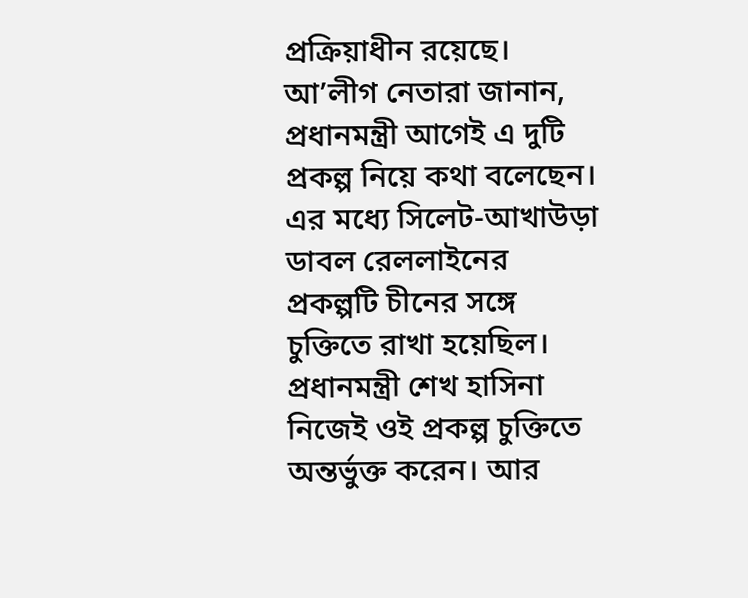প্রক্রিয়াধীন রয়েছে।
আ’লীগ নেতারা জানান, প্রধানমন্ত্রী আগেই এ দুটি প্রকল্প নিয়ে কথা বলেছেন। এর মধ্যে সিলেট-আখাউড়া ডাবল রেললাইনের প্রকল্পটি চীনের সঙ্গে চুক্তিতে রাখা হয়েছিল। প্রধানমন্ত্রী শেখ হাসিনা নিজেই ওই প্রকল্প চুক্তিতে অন্তর্ভুক্ত করেন। আর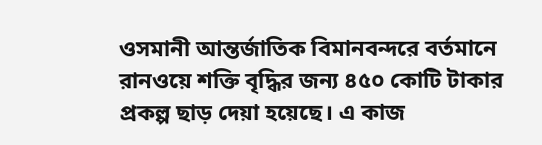ওসমানী আন্তর্জাতিক বিমানবন্দরে বর্তমানে রানওয়ে শক্তি বৃদ্ধির জন্য ৪৫০ কোটি টাকার প্রকল্প ছাড় দেয়া হয়েছে। এ কাজ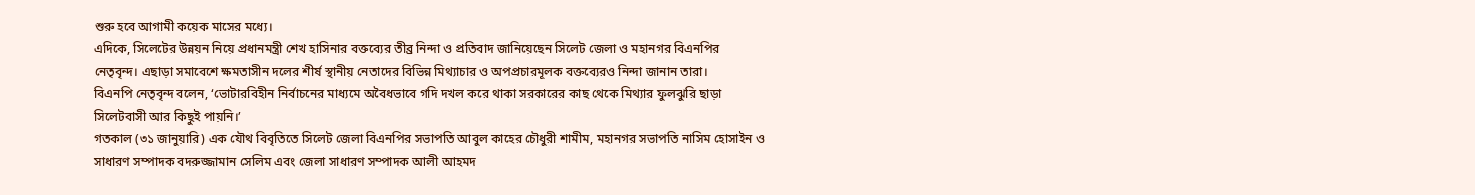শুরু হবে আগামী কয়েক মাসের মধ্যে।
এদিকে, সিলেটের উন্নয়ন নিয়ে প্রধানমন্ত্রী শেখ হাসিনার বক্তব্যের তীব্র নিন্দা ও প্রতিবাদ জানিয়েছেন সিলেট জেলা ও মহানগর বিএনপির নেতৃবৃন্দ। এছাড়া সমাবেশে ক্ষমতাসীন দলের শীর্ষ স্থানীয় নেতাদের বিভিন্ন মিথ্যাচার ও অপপ্রচারমূলক বক্তব্যেরও নিন্দা জানান তারা।
বিএনপি নেতৃবৃন্দ বলেন, ‘ভোটারবিহীন নির্বাচনের মাধ্যমে অবৈধভাবে গদি দখল করে থাকা সরকারের কাছ থেকে মিথ্যার ফুলঝুরি ছাড়া সিলেটবাসী আর কিছুই পায়নি।’
গতকাল (৩১ জানুয়ারি) এক যৌথ বিবৃতিতে সিলেট জেলা বিএনপির সভাপতি আবুল কাহের চৌধুরী শামীম, মহানগর সভাপতি নাসিম হোসাইন ও সাধারণ সম্পাদক বদরুজ্জামান সেলিম এবং জেলা সাধারণ সম্পাদক আলী আহমদ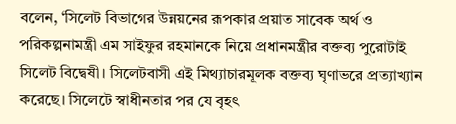বলেন, ‘সিলেট বিভাগের উন্নয়নের রূপকার প্রয়াত সাবেক অর্থ ও পরিকল্পনামন্ত্রী এম সাইফুর রহমানকে নিয়ে প্রধানমন্ত্রীর বক্তব্য পুরোটাই সিলেট বিদ্বেষী। সিলেটবাসী এই মিথ্যাচারমূলক বক্তব্য ঘৃণাভরে প্রত্যাখ্যান করেছে। সিলেটে স্বাধীনতার পর যে বৃহৎ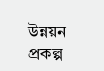উন্নয়ন প্রকল্প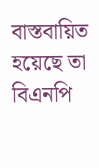বাস্তবায়িত হয়েছে তা বিএনপি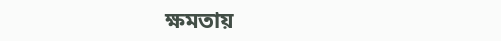ক্ষমতায়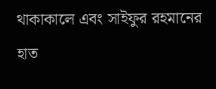থাকাকালে এবং সাইফুর রহমানের হাত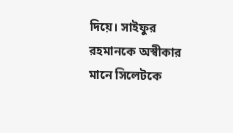দিয়ে। সাইফুর রহমানকে অস্বীকার মানে সিলেটকে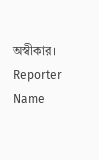অস্বীকার।
Reporter Name